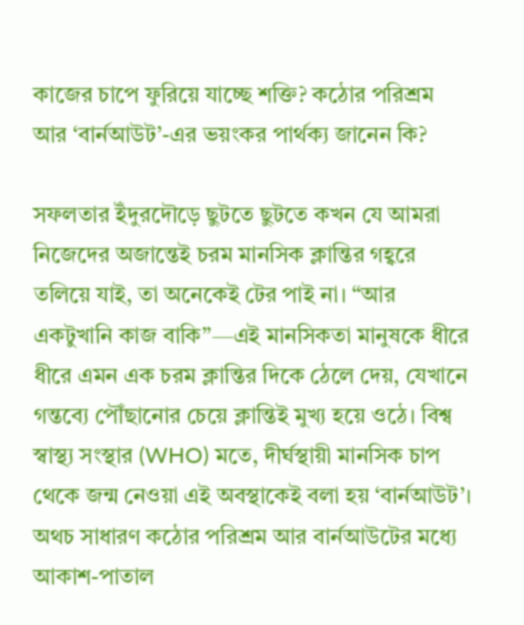কাজের চাপে ফুরিয়ে যাচ্ছে শক্তি? কঠোর পরিশ্রম আর ‘বার্নআউট’-এর ভয়ংকর পার্থক্য জানেন কি?

সফলতার ইঁদুরদৌড়ে ছুটতে ছুটতে কখন যে আমরা নিজেদের অজান্তেই চরম মানসিক ক্লান্তির গহ্বরে তলিয়ে যাই, তা অনেকেই টের পাই না। “আর একটুখানি কাজ বাকি”—এই মানসিকতা মানুষকে ধীরে ধীরে এমন এক চরম ক্লান্তির দিকে ঠেলে দেয়, যেখানে গন্তব্যে পৌঁছানোর চেয়ে ক্লান্তিই মুখ্য হয়ে ওঠে। বিশ্ব স্বাস্থ্য সংস্থার (WHO) মতে, দীর্ঘস্থায়ী মানসিক চাপ থেকে জন্ম নেওয়া এই অবস্থাকেই বলা হয় ‘বার্নআউট’। অথচ সাধারণ কঠোর পরিশ্রম আর বার্নআউটের মধ্যে আকাশ-পাতাল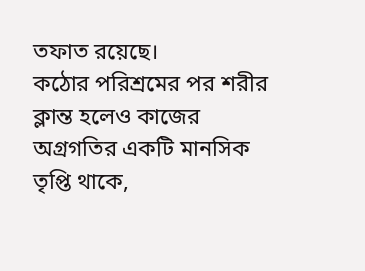তফাত রয়েছে।
কঠোর পরিশ্রমের পর শরীর ক্লান্ত হলেও কাজের অগ্রগতির একটি মানসিক তৃপ্তি থাকে,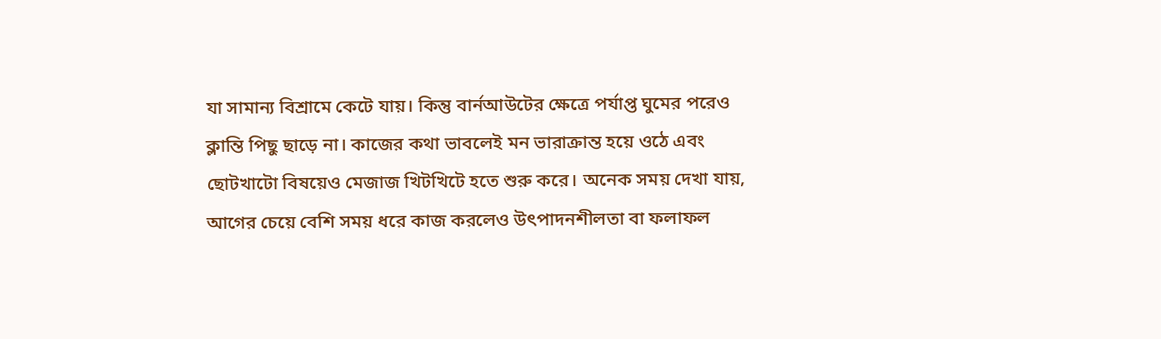যা সামান্য বিশ্রামে কেটে যায়। কিন্তু বার্নআউটের ক্ষেত্রে পর্যাপ্ত ঘুমের পরেও ক্লান্তি পিছু ছাড়ে না। কাজের কথা ভাবলেই মন ভারাক্রান্ত হয়ে ওঠে এবং ছোটখাটো বিষয়েও মেজাজ খিটখিটে হতে শুরু করে। অনেক সময় দেখা যায়, আগের চেয়ে বেশি সময় ধরে কাজ করলেও উৎপাদনশীলতা বা ফলাফল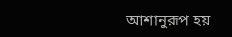আশানুরূপ হয়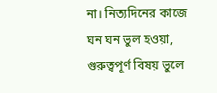না। নিত্যদিনের কাজে ঘন ঘন ভুল হওয়া, গুরুত্বপূর্ণ বিষয় ভুলে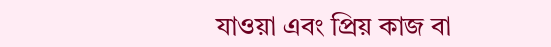যাওয়া এবং প্রিয় কাজ বা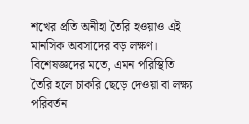শখের প্রতি অনীহা তৈরি হওয়াও এই মানসিক অবসাদের বড় লক্ষণ।
বিশেষজ্ঞদের মতে, এমন পরিস্থিতি তৈরি হলে চাকরি ছেড়ে দেওয়া বা লক্ষ্য পরিবর্তন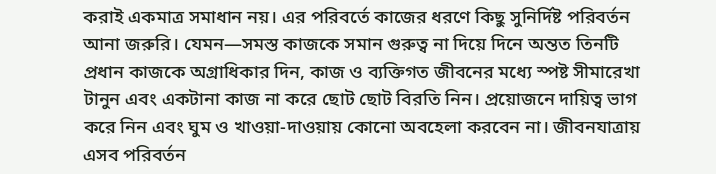করাই একমাত্র সমাধান নয়। এর পরিবর্তে কাজের ধরণে কিছু সুনির্দিষ্ট পরিবর্তন আনা জরুরি। যেমন—সমস্ত কাজকে সমান গুরুত্ব না দিয়ে দিনে অন্তত তিনটি প্রধান কাজকে অগ্রাধিকার দিন, কাজ ও ব্যক্তিগত জীবনের মধ্যে স্পষ্ট সীমারেখা টানুন এবং একটানা কাজ না করে ছোট ছোট বিরতি নিন। প্রয়োজনে দায়িত্ব ভাগ করে নিন এবং ঘুম ও খাওয়া-দাওয়ায় কোনো অবহেলা করবেন না। জীবনযাত্রায় এসব পরিবর্তন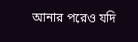আনার পরেও যদি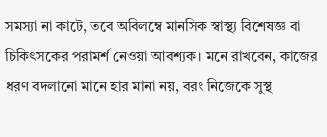সমস্যা না কাটে, তবে অবিলম্বে মানসিক স্বাস্থ্য বিশেষজ্ঞ বা চিকিৎসকের পরামর্শ নেওয়া আবশ্যক। মনে রাখবেন, কাজের ধরণ বদলানো মানে হার মানা নয়, বরং নিজেকে সুস্থ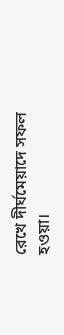রেখে দীর্ঘমেয়াদে সফল হওয়া।